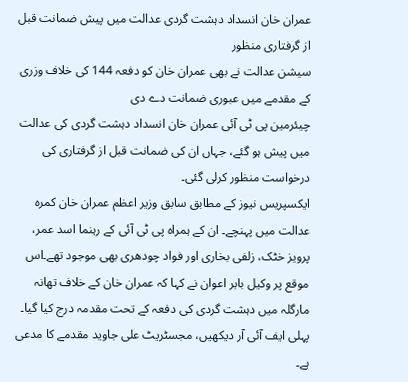عمران خان انسداد دہشت گردی عدالت میں پیش ضمانت قبل از گرفتاری منظور
سیشن عدالت نے بھی عمران خان کو دفعہ 144 کی خلاف وزری کے مقدمے میں عبوری ضمانت دے دی
چیئرمین پی ٹی آئی عمران خان انسداد دہشت گردی کی عدالت میں پیش ہو گئے، جہاں ان کی ضمانت قبل از گرفتاری کی درخواست منظور کرلی گئی۔
ایکسپریس نیوز کے مطابق سابق وزیر اعظم عمران خان کمرہ عدالت میں پہنچے۔ ان کے ہمراہ پی ٹی آئی کے رہنما اسد عمر، پرویز خٹک، زلفی بخاری اور فواد چودھری بھی موجود تھے۔اس موقع پر وکیل بابر اعوان نے کہا کہ عمران خان کے خلاف تھانہ مارگلہ میں دہشت گردی کی دفعہ کے تحت مقدمہ درج کیا گیا۔ پہلی ایف آئی آر دیکھیں، مجسٹریٹ علی جاوید مقدمے کا مدعی ہے۔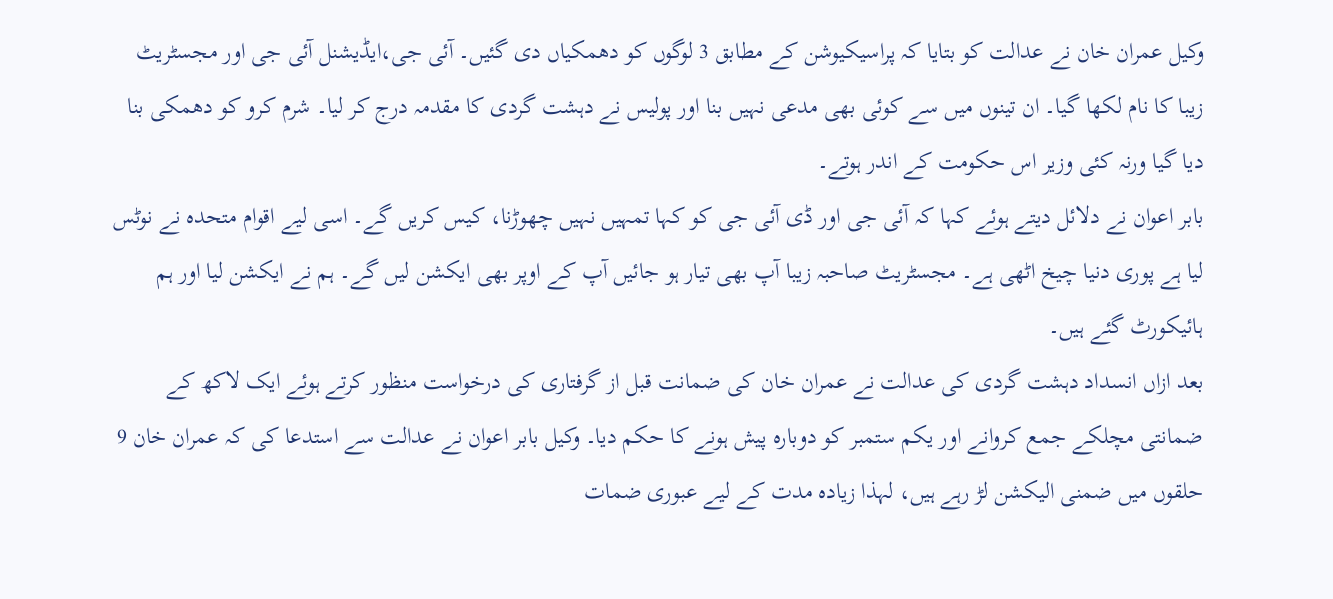وکیل عمران خان نے عدالت کو بتایا کہ پراسیکیوشن کے مطابق 3 لوگوں کو دھمکیاں دی گئیں۔ آئی جی،ایڈیشنل آئی جی اور مجسٹریٹ زیبا کا نام لکھا گیا۔ ان تینوں میں سے کوئی بھی مدعی نہیں بنا اور پولیس نے دہشت گردی کا مقدمہ درج کر لیا۔ شرم کرو کو دھمکی بنا دیا گیا ورنہ کئی وزیر اس حکومت کے اندر ہوتے۔
بابر اعوان نے دلائل دیتے ہوئے کہا کہ آئی جی اور ڈی آئی جی کو کہا تمہیں نہیں چھوڑنا، کیس کریں گے۔ اسی لیے اقوام متحدہ نے نوٹس لیا ہے پوری دنیا چیخ اٹھی ہے۔ مجسٹریٹ صاحبہ زیبا آپ بھی تیار ہو جائیں آپ کے اوپر بھی ایکشن لیں گے۔ ہم نے ایکشن لیا اور ہم ہائیکورٹ گئے ہیں۔
بعد ازاں انسداد دہشت گردی کی عدالت نے عمران خان کی ضمانت قبل از گرفتاری کی درخواست منظور کرتے ہوئے ایک لاکھ کے ضمانتی مچلکے جمع کروانے اور یکم ستمبر کو دوبارہ پیش ہونے کا حکم دیا۔ وکیل بابر اعوان نے عدالت سے استدعا کی کہ عمران خان 9 حلقوں میں ضمنی الیکشن لڑ رہے ہیں، لہذا زیادہ مدت کے لیے عبوری ضمات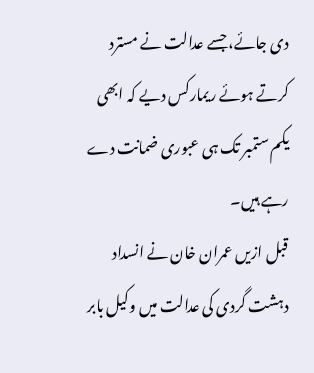دی جائے، جسے عدالت نے مسترد کرتے ہوئے ریمارکس دیے کہ ابھی یکم ستمبر تک ہی عبوری ضمانت دے رہے ہیں۔
قبل ازیں عمران خان نے انسداد دہشت گردی کی عدالت میں وکیل بابر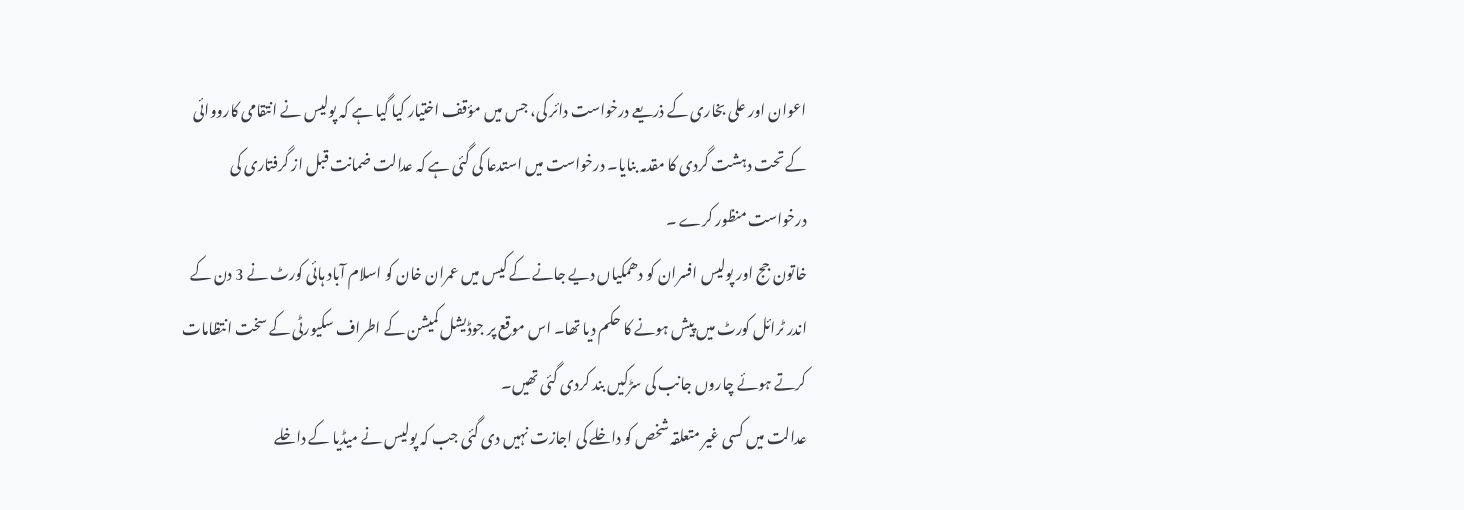اعوان اور علی بخاری کے ذریعے درخواست دائر کی، جس میں مؤقف اختیار کیا گیا ہے کہ پولیس نے انتقامی کارووائی کے تحت دہشت گردی کا مقدمہ بنایا۔ درخواست میں استدعا کی گئی ہے کہ عدالت ضمانت قبل از گرفتاری کی درخواست منظور کرے ۔
خاتون جج اور پولیس افسران کو دھمکیاں دیے جانے کے کیس میں عمران خان کو اسلام آباد ہائی کورٹ نے 3 دن کے اندر ٹرائل کورٹ میں پیش ہونے کا حکم دیا تھا۔ اس موقع پر جوڈیشل کمیشن کے اطراف سکیورٹی کے سخت انتظامات کرتے ہوئے چاروں جانب کی سڑکیں بند کردی گئی تھیں۔
عدالت میں کسی غیر متعلقہ شخص کو داخلے کی اجازت نہیں دی گئی جب کہ پولیس نے میڈیا کے داخلے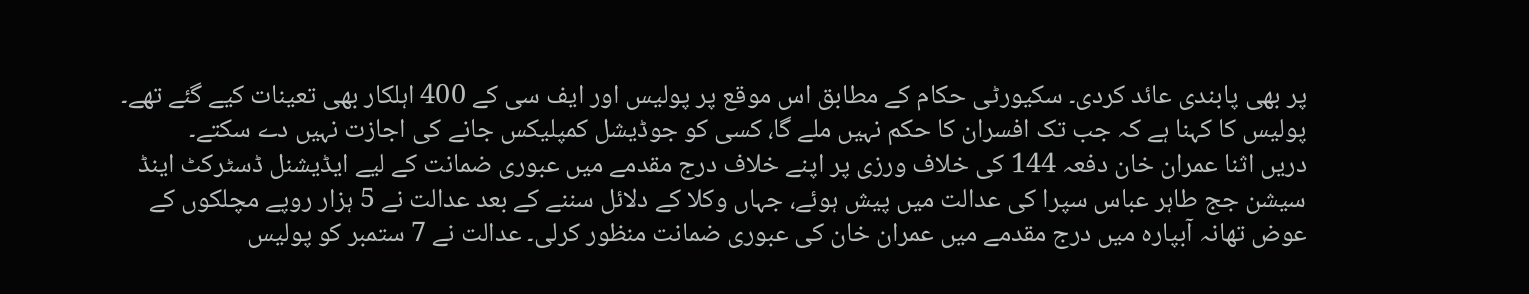پر بھی پابندی عائد کردی۔ سکیورٹی حکام کے مطابق اس موقع پر پولیس اور ایف سی کے 400 اہلکار بھی تعینات کیے گئے تھے۔ پولیس کا کہنا ہے کہ جب تک افسران کا حکم نہیں ملے گا، کسی کو جوڈیشل کمپلیکس جانے کی اجازت نہیں دے سکتے۔
دریں اثنا عمران خان دفعہ 144 کی خلاف ورزی پر اپنے خلاف درج مقدمے میں عبوری ضمانت کے لیے ایڈیشنل ڈسٹرکٹ اینڈ سیشن جج طاہر عباس سپرا کی عدالت میں پیش ہوئے، جہاں وکلا کے دلائل سننے کے بعد عدالت نے 5 ہزار روپے مچلکوں کے عوض تھانہ آبپارہ میں درج مقدمے میں عمران خان کی عبوری ضمانت منظور کرلی۔ عدالت نے 7 ستمبر کو پولیس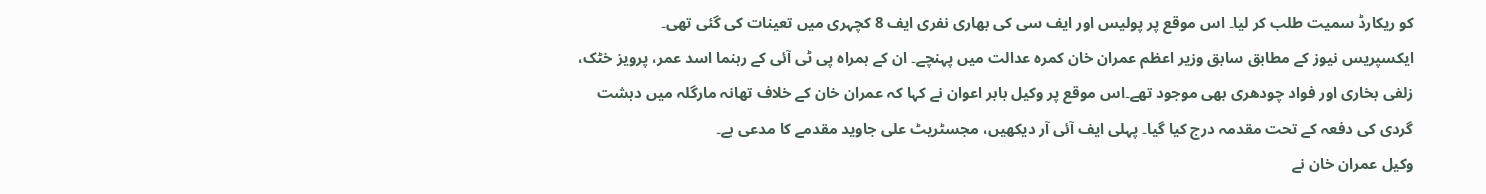کو ریکارڈ سمیت طلب کر لیا۔ اس موقع پر پولیس اور ایف سی کی بھاری نفری ایف 8 کچہری میں تعینات کی گئی تھی۔
ایکسپریس نیوز کے مطابق سابق وزیر اعظم عمران خان کمرہ عدالت میں پہنچے۔ ان کے ہمراہ پی ٹی آئی کے رہنما اسد عمر، پرویز خٹک، زلفی بخاری اور فواد چودھری بھی موجود تھے۔اس موقع پر وکیل بابر اعوان نے کہا کہ عمران خان کے خلاف تھانہ مارگلہ میں دہشت گردی کی دفعہ کے تحت مقدمہ درج کیا گیا۔ پہلی ایف آئی آر دیکھیں، مجسٹریٹ علی جاوید مقدمے کا مدعی ہے۔
وکیل عمران خان نے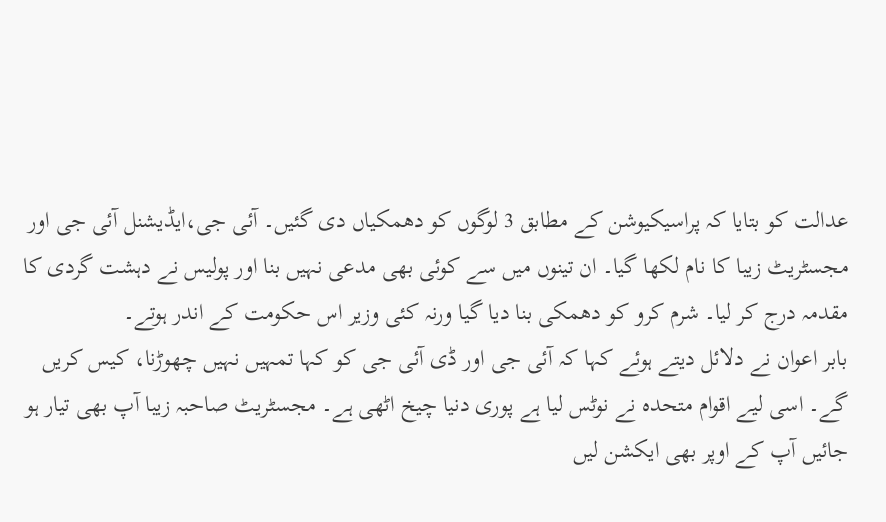عدالت کو بتایا کہ پراسیکیوشن کے مطابق 3 لوگوں کو دھمکیاں دی گئیں۔ آئی جی،ایڈیشنل آئی جی اور مجسٹریٹ زیبا کا نام لکھا گیا۔ ان تینوں میں سے کوئی بھی مدعی نہیں بنا اور پولیس نے دہشت گردی کا مقدمہ درج کر لیا۔ شرم کرو کو دھمکی بنا دیا گیا ورنہ کئی وزیر اس حکومت کے اندر ہوتے۔
بابر اعوان نے دلائل دیتے ہوئے کہا کہ آئی جی اور ڈی آئی جی کو کہا تمہیں نہیں چھوڑنا، کیس کریں گے۔ اسی لیے اقوام متحدہ نے نوٹس لیا ہے پوری دنیا چیخ اٹھی ہے۔ مجسٹریٹ صاحبہ زیبا آپ بھی تیار ہو جائیں آپ کے اوپر بھی ایکشن لیں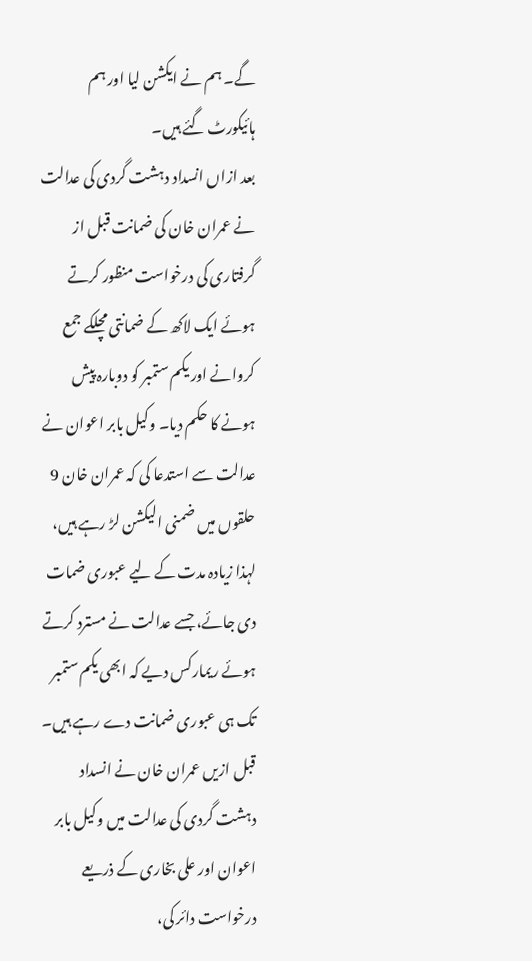گے۔ ہم نے ایکشن لیا اور ہم ہائیکورٹ گئے ہیں۔
بعد ازاں انسداد دہشت گردی کی عدالت نے عمران خان کی ضمانت قبل از گرفتاری کی درخواست منظور کرتے ہوئے ایک لاکھ کے ضمانتی مچلکے جمع کروانے اور یکم ستمبر کو دوبارہ پیش ہونے کا حکم دیا۔ وکیل بابر اعوان نے عدالت سے استدعا کی کہ عمران خان 9 حلقوں میں ضمنی الیکشن لڑ رہے ہیں، لہذا زیادہ مدت کے لیے عبوری ضمات دی جائے، جسے عدالت نے مسترد کرتے ہوئے ریمارکس دیے کہ ابھی یکم ستمبر تک ہی عبوری ضمانت دے رہے ہیں۔
قبل ازیں عمران خان نے انسداد دہشت گردی کی عدالت میں وکیل بابر اعوان اور علی بخاری کے ذریعے درخواست دائر کی،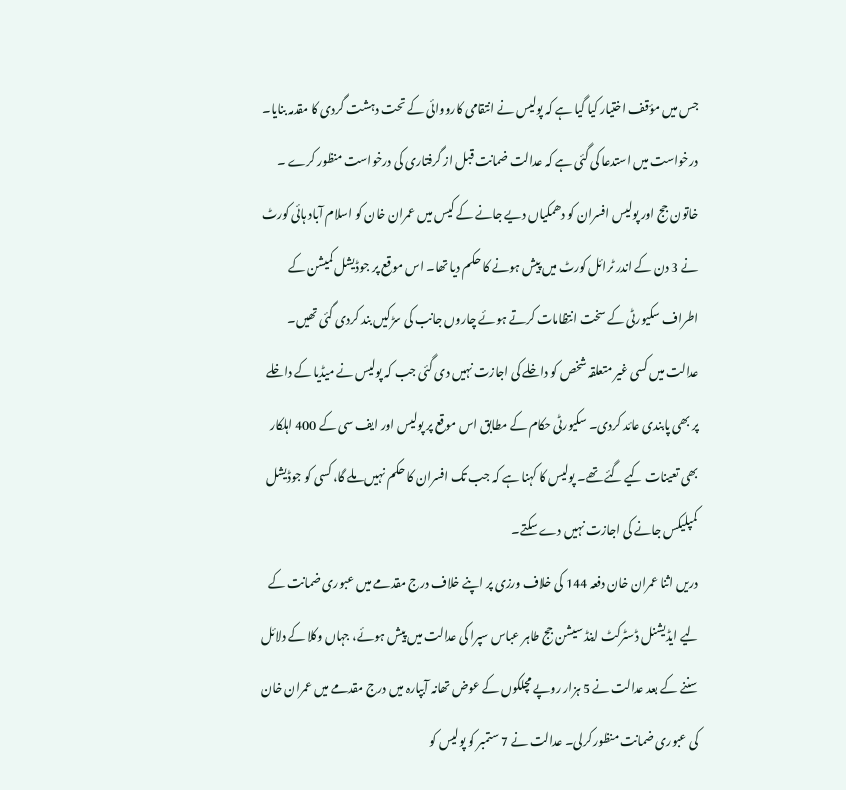جس میں مؤقف اختیار کیا گیا ہے کہ پولیس نے انتقامی کارووائی کے تحت دہشت گردی کا مقدمہ بنایا۔ درخواست میں استدعا کی گئی ہے کہ عدالت ضمانت قبل از گرفتاری کی درخواست منظور کرے ۔
خاتون جج اور پولیس افسران کو دھمکیاں دیے جانے کے کیس میں عمران خان کو اسلام آباد ہائی کورٹ نے 3 دن کے اندر ٹرائل کورٹ میں پیش ہونے کا حکم دیا تھا۔ اس موقع پر جوڈیشل کمیشن کے اطراف سکیورٹی کے سخت انتظامات کرتے ہوئے چاروں جانب کی سڑکیں بند کردی گئی تھیں۔
عدالت میں کسی غیر متعلقہ شخص کو داخلے کی اجازت نہیں دی گئی جب کہ پولیس نے میڈیا کے داخلے پر بھی پابندی عائد کردی۔ سکیورٹی حکام کے مطابق اس موقع پر پولیس اور ایف سی کے 400 اہلکار بھی تعینات کیے گئے تھے۔ پولیس کا کہنا ہے کہ جب تک افسران کا حکم نہیں ملے گا، کسی کو جوڈیشل کمپلیکس جانے کی اجازت نہیں دے سکتے۔
دریں اثنا عمران خان دفعہ 144 کی خلاف ورزی پر اپنے خلاف درج مقدمے میں عبوری ضمانت کے لیے ایڈیشنل ڈسٹرکٹ اینڈ سیشن جج طاہر عباس سپرا کی عدالت میں پیش ہوئے، جہاں وکلا کے دلائل سننے کے بعد عدالت نے 5 ہزار روپے مچلکوں کے عوض تھانہ آبپارہ میں درج مقدمے میں عمران خان کی عبوری ضمانت منظور کرلی۔ عدالت نے 7 ستمبر کو پولیس کو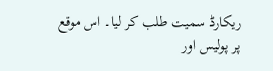ریکارڈ سمیت طلب کر لیا۔ اس موقع پر پولیس اور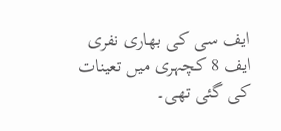ایف سی کی بھاری نفری ایف 8 کچہری میں تعینات کی گئی تھی۔